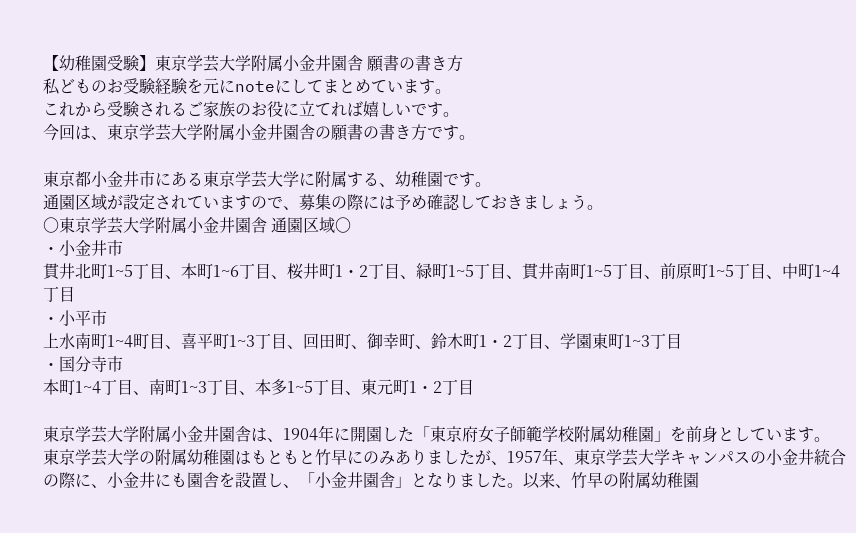【幼稚園受験】東京学芸大学附属小金井園舎 願書の書き方
私どものお受験経験を元にnoteにしてまとめています。
これから受験されるご家族のお役に立てれば嬉しいです。
今回は、東京学芸大学附属小金井園舎の願書の書き方です。

東京都小金井市にある東京学芸大学に附属する、幼稚園です。
通園区域が設定されていますので、募集の際には予め確認しておきましょう。
〇東京学芸大学附属小金井園舎 通園区域〇
・小金井市
貫井北町1~5丁目、本町1~6丁目、桜井町1・2丁目、緑町1~5丁目、貫井南町1~5丁目、前原町1~5丁目、中町1~4丁目
・小平市
上水南町1~4町目、喜平町1~3丁目、回田町、御幸町、鈴木町1・2丁目、学園東町1~3丁目
・国分寺市
本町1~4丁目、南町1~3丁目、本多1~5丁目、東元町1・2丁目

東京学芸大学附属小金井園舎は、1904年に開園した「東京府女子師範学校附属幼稚園」を前身としています。
東京学芸大学の附属幼稚園はもともと竹早にのみありましたが、1957年、東京学芸大学キャンパスの小金井統合の際に、小金井にも園舎を設置し、「小金井園舎」となりました。以来、竹早の附属幼稚園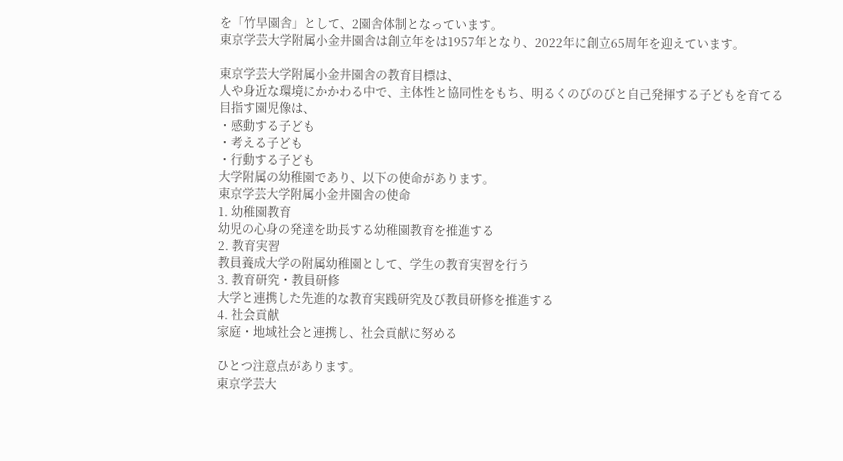を「竹早園舎」として、2園舎体制となっています。
東京学芸大学附属小金井園舎は創立年をは1957年となり、2022年に創立65周年を迎えています。

東京学芸大学附属小金井園舎の教育目標は、
人や身近な環境にかかわる中で、主体性と協同性をもち、明るくのびのびと自己発揮する子どもを育てる
目指す園児像は、
・感動する子ども
・考える子ども
・行動する子ども
大学附属の幼稚園であり、以下の使命があります。
東京学芸大学附属小金井園舎の使命
1. 幼稚園教育
幼児の心身の発達を助長する幼稚園教育を推進する
2. 教育実習
教員養成大学の附属幼稚園として、学生の教育実習を行う
3. 教育研究・教員研修
大学と連携した先進的な教育実践研究及び教員研修を推進する
4. 社会貢献
家庭・地域社会と連携し、社会貢献に努める

ひとつ注意点があります。
東京学芸大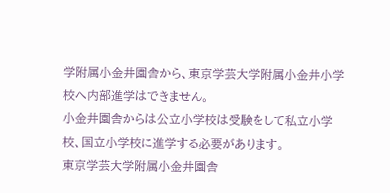学附属小金井園舎から、東京学芸大学附属小金井小学校へ内部進学はできません。
小金井園舎からは公立小学校は受験をして私立小学校、国立小学校に進学する必要があります。
東京学芸大学附属小金井園舎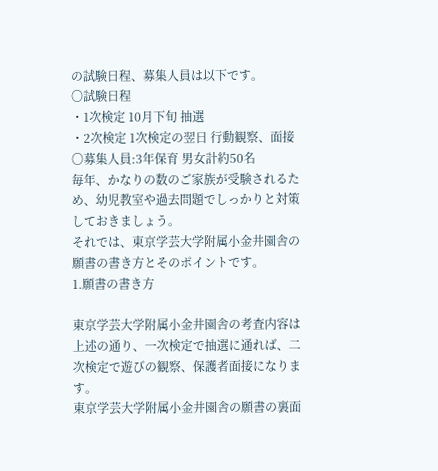の試験日程、募集人員は以下です。
〇試験日程
・1次検定 10月下旬 抽選
・2次検定 1次検定の翌日 行動観察、面接
〇募集人員:3年保育 男女計約50名
毎年、かなりの数のご家族が受験されるため、幼児教室や過去問題でしっかりと対策しておきましょう。
それでは、東京学芸大学附属小金井園舎の願書の書き方とそのポイントです。
1.願書の書き方

東京学芸大学附属小金井園舎の考査内容は上述の通り、一次検定で抽選に通れば、二次検定で遊びの観察、保護者面接になります。
東京学芸大学附属小金井園舎の願書の裏面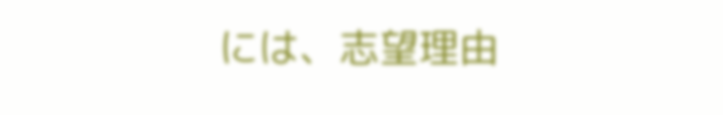には、志望理由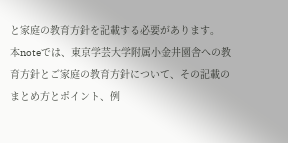と家庭の教育方針を記載する必要があります。
本noteでは、東京学芸大学附属小金井園舎への教育方針とご家庭の教育方針について、その記載のまとめ方とポイント、例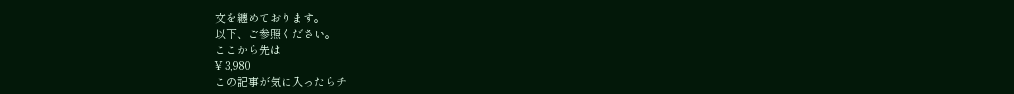文を纏めております。
以下、ご参照ください。
ここから先は
¥ 3,980
この記事が気に入ったらチ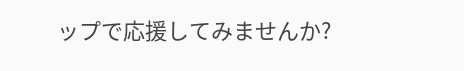ップで応援してみませんか?